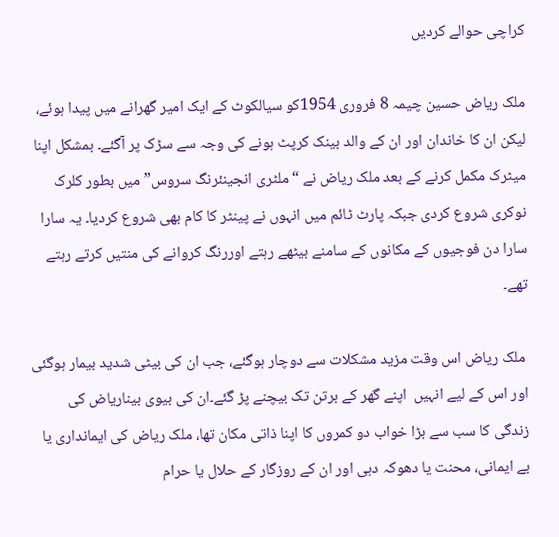کراچی حوالے کردیں

ملک ریاض حسین چیمہ 8 فروری 1954کو سیالکوٹ کے ایک امیر گھرانے میں پیدا ہوئے، لیکن ان کا خاندان اور ان کے والد بینک کرپٹ ہونے کی وجہ سے سڑک پر آگئے۔ بمشکل اپنا میٹرک مکمل کرنے کے بعد ملک ریاض نے “ملٹری انجینئرنگ سروس” میں بطور کلرک نوکری شروع کردی جبکہ پارٹ ٹائم میں انہوں نے پینٹر کا کام بھی شروع کردیا۔ یہ سارا سارا دن فوجیوں کے مکانوں کے سامنے بیٹھے رہتے اوررنگ کروانے کی منتیں کرتے رہتے تھے۔

 ملک ریاض اس وقت مزید مشکلات سے دوچار ہوگئے، جب ان کی بیٹی شدید بیمار ہوگئی اور اس کے لیے انہیں  اپنے گھر کے برتن تک بیچنے پڑ گئے۔ان کی بیوی بیناریاض کی زندگی کا سب سے بڑا خواب دو کمروں کا اپنا ذاتی مکان تھا، ملک ریاض کی ایمانداری یا بے ایمانی، محنت یا دھوکہ دہی اور ان کے روزگار کے حلال یا حرام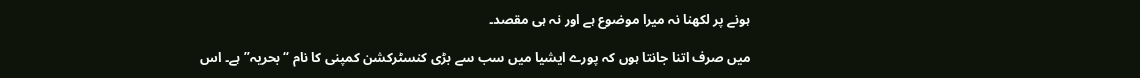ہونے پر لکھنا نہ میرا موضوع ہے اور نہ ہی مقصد۔

میں صرف اتنا جانتا ہوں کہ پورے ایشیا میں سب سے بڑی کنسٹرکشن کمپنی کا نام “بحریہ” ہے۔ اس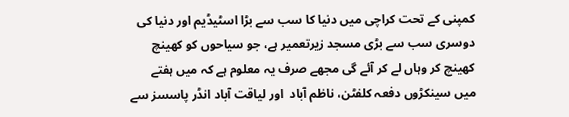کمپنی کے تحت کراچی میں دنیا کا سب سے بڑا اسٹیڈیم اور دنیا کی دوسری سب سے بڑی مسجد زیرتعمیر ہے، جو سیاحوں کو کھینچ کھینچ کر وہاں لے کر آئے گی مجھے صرف یہ معلوم ہے کہ میں ہفتے میں سینکڑوں دفعہ کلفٹن، ناظم آباد  اور لیاقت آباد انڈر پاسسز سے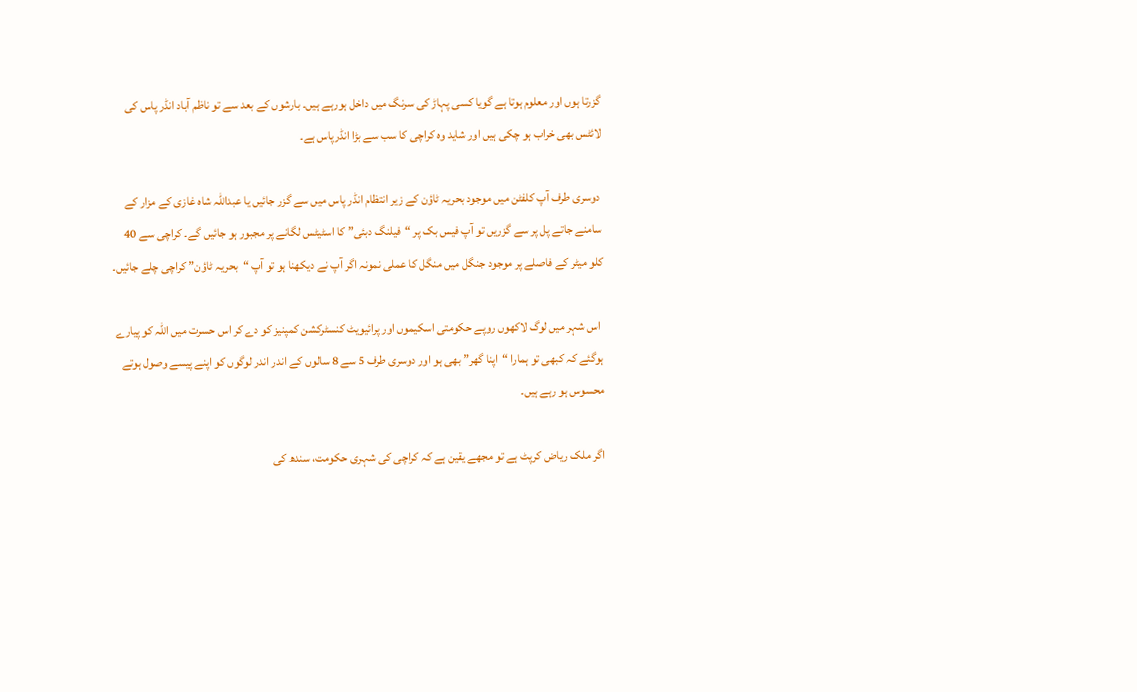گزرتا ہوں اور معلوم ہوتا ہے گویا کسی پہاڑ کی سرنگ میں داخل ہورہے ہیں۔ بارشوں کے بعد سے تو ناظم آباد انڈر پاس کی لائٹس بھی خراب ہو چکی ہیں اور شاید وہ کراچی کا سب سے بڑا انڈرپاس ہے۔

 دوسری طرف آپ کلفٹن میں موجود بحریہ ٹاؤن کے زیر انتظام انڈر پاس میں سے گزر جائیں یا عبداللہ شاہ غازی کے مزار کے سامنے جاتے پل پر سے گزریں تو آپ فیس بک پر “فیلنگ دبئی” کا اسٹیٹس لگانے پر مجبور ہو جائیں گے۔ کراچی سے 40 کلو میٹر کے فاصلے پر موجود جنگل میں منگل کا عملی نمونہ اگر آپ نے دیکھنا ہو تو آپ “بحریہ ٹاؤن” کراچی چلے جائیں۔

 اس شہر میں لوگ لاکھوں روپے حکومتی اسکیموں اور پرائیویٹ کنسٹرکشن کمپنیز کو دے کر اس حسرت میں اللہ کو پیارے ہوگئے کہ کبھی تو ہمارا “اپنا گھر” بھی ہو اور دوسری طرف 5 سے 8 سالوں کے اندر اندر لوگوں کو اپنے پیسے وصول ہوتے محسوس ہو رہے ہیں۔

اگر ملک ریاض کرپٹ ہے تو مجھے یقین ہے کہ کراچی کی شہری حکومت، سندھ کی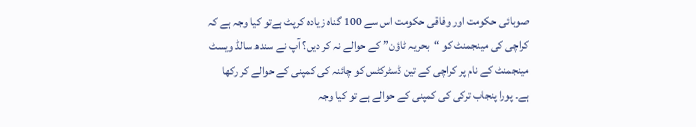صوبائی حکومت اور وفاقی حکومت اس سے 100 گناہ زیادہ کرپٹ ہےتو کیا وجہ ہے کہ کراچی کی مینجمنٹ کو “بحریہ ٹاؤن” کے حوالے نہ کر دیں؟ آپ نے سندھ سالڈ ویسٹ مینجمنٹ کے نام پر کراچی کے تین ڈسٹرکٹس کو چائنہ کی کمپنی کے حوالے کر رکھا ہے۔ پورا پنجاب ترکی کی کمپنی کے حوالے ہے تو کیا وجہ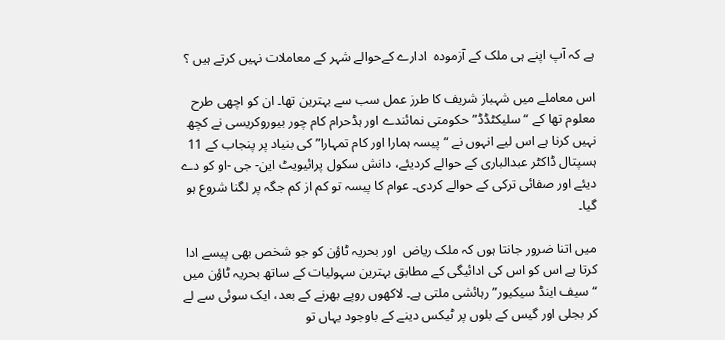ہے کہ آپ اپنے ہی ملک کے آزمودہ  ادارے کےحوالے شہر کے معاملات نہیں کرتے ہیں ؟

اس معاملے میں شہباز شریف کا طرز عمل سب سے بہترین تھا۔ ان کو اچھی طرح معلوم تھا کے “سلیکٹڈڈ” حکومتی نمائندے اور ہڈحرام کام چور بیوروکریسی نے کچھ نہیں کرنا ہے اس لیے انہوں نے “پیسہ ہمارا اور کام تمہارا” کی بنیاد پر پنجاب کے 11 ہسپتال ڈاکٹر عبدالباری کے حوالے کردیئے، دانش سکول پرائیویٹ این- جی -او کو دے دیئے اور صفائی ترکی کے حوالے کردی۔ عوام کا پیسہ تو کم از کم جگہ پر لگنا شروع ہو گیا۔

میں اتنا ضرور جانتا ہوں کہ ملک ریاض  اور بحریہ ٹاؤن کو جو شخص بھی پیسے ادا کرتا ہے اس کو اس کی ادائیگی کے مطابق بہترین سہولیات کے ساتھ بحریہ ٹاؤن میں “سیف اینڈ سیکیور” رہائشی ملتی ہے۔ لاکھوں روپے بھرنے کے بعد، ایک سوئی سے لے کر بجلی اور گیس کے بلوں پر ٹیکس دینے کے باوجود یہاں تو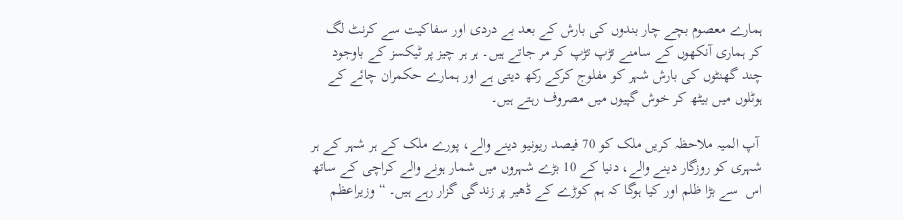ہمارے معصوم بچے چار بندوں کی بارش کے بعد بے دردی اور سفاکیت سے کرنٹ لگ کر ہماری آنکھوں کے سامنے تڑپ تڑپ کر مر جاتے ہیں۔ ہر ہر چیز پر ٹیکسز کے باوجود چند گھنٹوں کی بارش شہر کو مفلوج کرکے رکھ دیتی ہے اور ہمارے حکمران چائے کے ہوٹلوں میں بیٹھ کر خوش گپیوں میں مصروف رہتے ہیں۔

 آپ المیہ ملاحظہ کریں ملک کو 70 فیصد ریونیو دینے والے، پورے ملک کے ہر شہر کے ہر شہری کو روزگار دینے والے، دنیا کے 10 بڑے شہروں میں شمار ہونے والے کراچی کے ساتھ اس  سے بڑا ظلم اور کیا ہوگا کہ ہم کوڑے کے ڈھیر پر زندگی گزار رہے ہیں۔ “وزیراعظم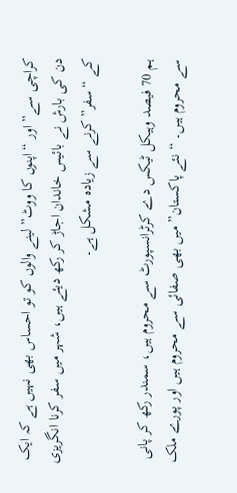کراچی سے” اور “اپنوں کا ووٹ” لینے والوں کو تو احساس بھی نہیں ہے کہ ایک دن کی بارش نے بائیس خاندان اجاڑ کر رکھ دیئے ہیں، شہر میں سفر کرنا انگریزی کے “سفر” کرنے سے زیادہ مشکل ہے۔

ہم 70 فیصد وہیکل ٹیکس دے کرٹرانسپورٹ سے محروم ہیں، سمندر رکھ کر پانی سے محروم ہیں۔ “نئے پاکستان” میں بھی صفائی سے محروم ہیں اور پورے ملک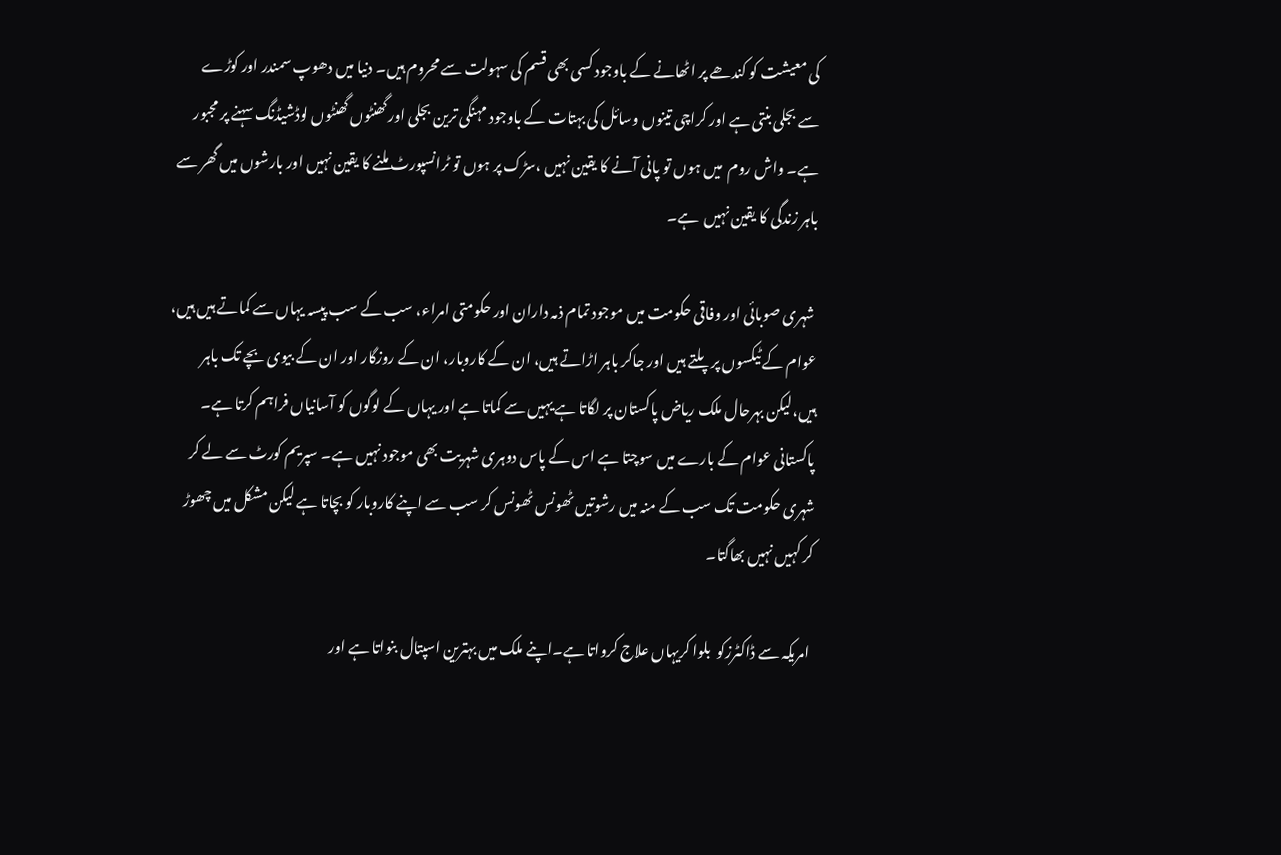کی معیشت کو کندھے پر اٹھانے کے باوجود کسی بھی قسم کی سہولت سے محروم ہیں۔ دنیا میں دھوپ سمندر اور کوڑے سے بجلی بنتی ہے اور کراچی تینوں وسائل کی بہتات کے باوجود مہنگی ترین بجلی اور گھنٹوں گھنٹوں لوڈشیڈنگ سہنے پر مجبور ہے۔ واش روم  میں ہوں تو پانی آنے کا یقین نہیں ،سڑک پر ہوں تو ٹرانسپورٹ ملنے کا یقین نہیں اور بارشوں میں گھر سے باہر زندگی کا یقین نہیں  ہے۔

 شہری صوبائی اور وفاقی حکومت میں موجود تمام ذمہ داران اور حکومتی امراء، سب کے سب پیسہ یہاں سے کماتے ہیں ہیں، عوام کے ٹیکسوں پر پلتے ہیں اور جاکر باہر اڑاتے ہیں، ان کے کاروبار، ان کے روزگار اور ان کے بیوی بچے تک باہر ہیں،لیکن بہرحال ملک ریاض پاکستان پر لگاتا ہے یہیں سے کماتا ہے اور یہاں کے لوگوں کو آسانیاں فراہم کرتا ہے۔ پاکستانی عوام کے بارے میں سوچتا ہے اس کے پاس دوہری شہریت بھی موجود نہیں ہے۔ سپریم کورٹ سے لے کر شہری حکومت تک سب کے منہ میں رشوتیں ٹھونس ٹھونس کر سب سے اپنے کاروبار کو بچاتا ہے لیکن مشکل میں چھوڑ کر کہیں نہیں بھاگتا۔

 امریکہ سے ڈاکٹرزکو  بلوا کریہاں علاج کرواتا ہے۔اپنے ملک میں بہترین اسپتال بنواتا ہے اور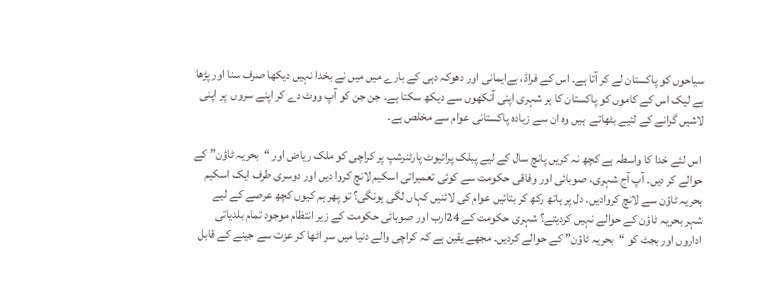سیاحوں کو پاکستان لے کر آتا ہے۔ اس کے فراڈ، بےایمانی اور دھوکہ دہی کے بارے میں میں نے بخدا نہیں دیکھا صرف سنا اور پڑھا ہے لیک اس کے کاموں کو پاکستان کا ہر شہری اپنی آنکھوں سے دیکھ سکتا ہے۔ جن جن کو آپ ووٹ دے کر اپنے سروں  پر اپنی لاشیں گرانے کے لئیے بٹھاتے  ہیں وہ ان سے زیادہ پاکستانی عوام سے مخلص ہے۔

 اس لئے خدا کا واسطہ ہے کچھ نہ کریں پانچ سال کے لیے پبلک پرائیوٹ پارٹنرشپ پر کراچی کو ملک ریاض اور “بحریہ ٹاؤن” کے حوالے کر دیں۔ آپ آج شہری، صوبائی اور وفاقی حکومت سے کوئی تعمیراتی اسکیم لانچ کروا دیں اور دوسری طرف ایک اسکیم بحریہ ٹاؤن سے لانچ کروادیں۔ دل پر ہاتھ رکھ کر بتائیں عوام کی لائنیں کہاں لگی ہونگی؟ تو پھر ہم کیوں کچھ عرصے کے لیے شہر بحریہ ٹاؤن کے حوالے نہیں کردیتے؟ شہری حکومت کے 24ارب اور صوبائی حکومت کے زیر انتظام موجود تمام بلدیاتی اداروں اور بجٹ کو “بحریہ ٹاؤن” کے حوالے کردیں۔ مجھے یقین ہے کہ کراچی والے دنیا میں سر اٹھا کر عزت سے جینے کے قابل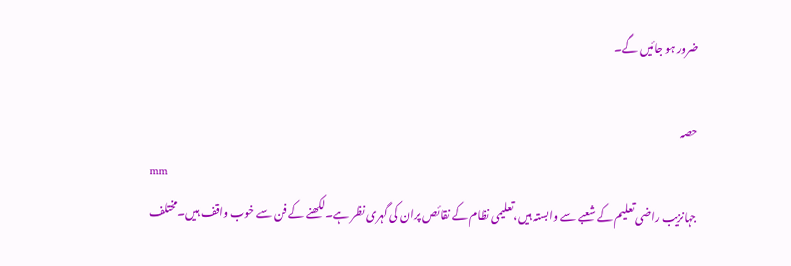ضرور ہو جائیں گے۔

حصہ
mm
جہانزیب راضی تعلیم کے شعبے سے وابستہ ہیں،تعلیمی نظام کے نقائص پران کی گہری نظر ہے۔لکھنے کے فن سے خوب واقف ہیں۔مختلف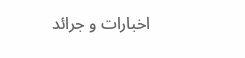اخبارات و جرائد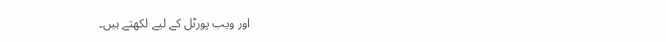اور ویب پورٹل کے لیے لکھتے ہیں۔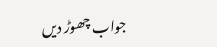جواب چھوڑ دیں